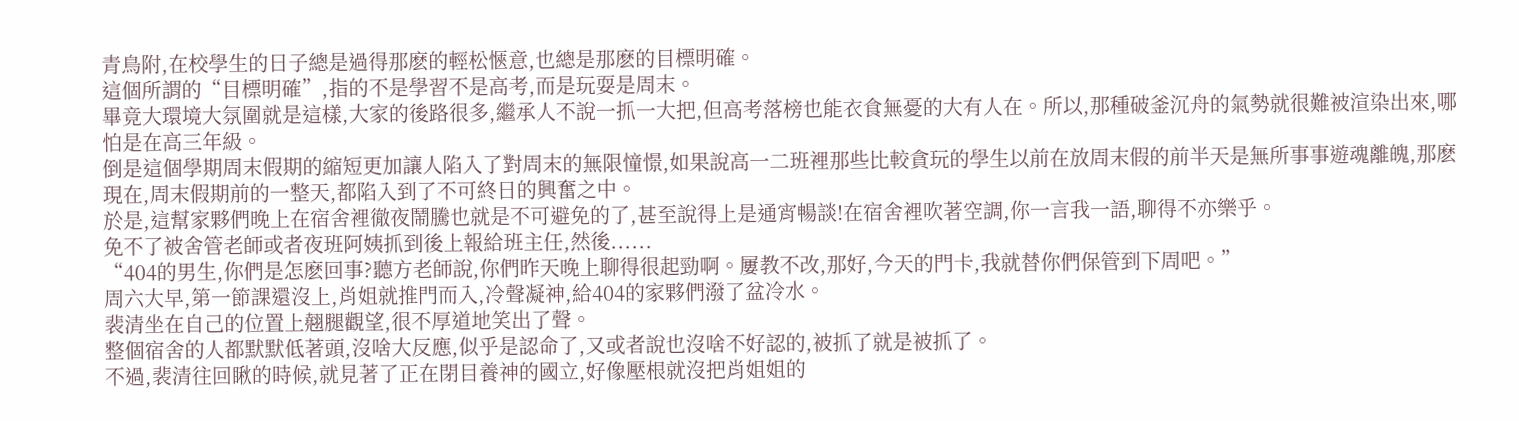青鳥附,在校學生的日子總是過得那麽的輕松愜意,也總是那麽的目標明確。
這個所謂的“目標明確”,指的不是學習不是高考,而是玩耍是周末。
畢竟大環境大氛圍就是這樣,大家的後路很多,繼承人不說一抓一大把,但高考落榜也能衣食無憂的大有人在。所以,那種破釜沉舟的氣勢就很難被渲染出來,哪怕是在高三年級。
倒是這個學期周末假期的縮短更加讓人陷入了對周末的無限憧憬,如果說高一二班裡那些比較貪玩的學生以前在放周末假的前半天是無所事事遊魂離魄,那麽現在,周末假期前的一整天,都陷入到了不可終日的興奮之中。
於是,這幫家夥們晚上在宿舍裡徹夜鬧騰也就是不可避免的了,甚至說得上是通宵暢談!在宿舍裡吹著空調,你一言我一語,聊得不亦樂乎。
免不了被舍管老師或者夜班阿姨抓到後上報給班主任,然後......
“404的男生,你們是怎麽回事?聽方老師說,你們昨天晚上聊得很起勁啊。屢教不改,那好,今天的門卡,我就替你們保管到下周吧。”
周六大早,第一節課還沒上,肖姐就推門而入,冷聲凝神,給404的家夥們潑了盆冷水。
裴清坐在自己的位置上翹腿觀望,很不厚道地笑出了聲。
整個宿舍的人都默默低著頭,沒啥大反應,似乎是認命了,又或者說也沒啥不好認的,被抓了就是被抓了。
不過,裴清往回瞅的時候,就見著了正在閉目養神的國立,好像壓根就沒把肖姐姐的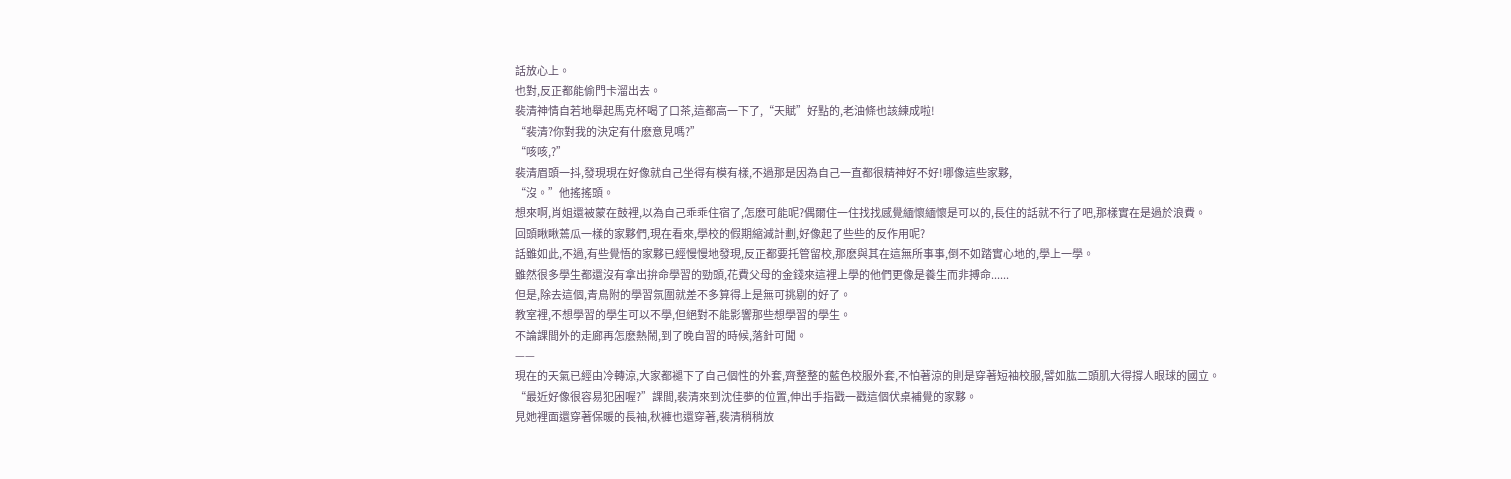話放心上。
也對,反正都能偷門卡溜出去。
裴清神情自若地舉起馬克杯喝了口茶,這都高一下了,“天賦”好點的,老油條也該練成啦!
“裴清?你對我的決定有什麽意見嗎?”
“咳咳,?”
裴清眉頭一抖,發現現在好像就自己坐得有模有樣,不過那是因為自己一直都很精神好不好!哪像這些家夥,
“沒。”他搖搖頭。
想來啊,肖姐還被蒙在鼓裡,以為自己乖乖住宿了,怎麽可能呢?偶爾住一住找找感覺緬懷緬懷是可以的,長住的話就不行了吧,那樣實在是過於浪費。
回頭瞅瞅蔫瓜一樣的家夥們,現在看來,學校的假期縮減計劃,好像起了些些的反作用呢?
話雖如此,不過,有些覺悟的家夥已經慢慢地發現,反正都要托管留校,那麽與其在這無所事事,倒不如踏實心地的,學上一學。
雖然很多學生都還沒有拿出拚命學習的勁頭,花費父母的金錢來這裡上學的他們更像是養生而非搏命......
但是,除去這個,青鳥附的學習氛圍就差不多算得上是無可挑剔的好了。
教室裡,不想學習的學生可以不學,但絕對不能影響那些想學習的學生。
不論課間外的走廊再怎麽熱鬧,到了晚自習的時候,落針可聞。
——
現在的天氣已經由冷轉涼,大家都褪下了自己個性的外套,齊整整的藍色校服外套,不怕著涼的則是穿著短袖校服,譬如肱二頭肌大得撐人眼球的國立。
“最近好像很容易犯困喔?”課間,裴清來到沈佳夢的位置,伸出手指戳一戳這個伏桌補覺的家夥。
見她裡面還穿著保暖的長袖,秋褲也還穿著,裴清稍稍放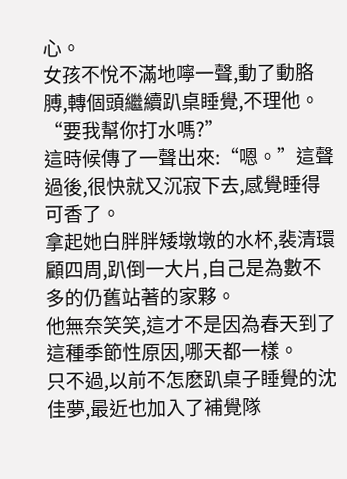心。
女孩不悅不滿地嚀一聲,動了動胳膊,轉個頭繼續趴桌睡覺,不理他。
“要我幫你打水嗎?”
這時候傳了一聲出來:“嗯。”這聲過後,很快就又沉寂下去,感覺睡得可香了。
拿起她白胖胖矮墩墩的水杯,裴清環顧四周,趴倒一大片,自己是為數不多的仍舊站著的家夥。
他無奈笑笑,這才不是因為春天到了這種季節性原因,哪天都一樣。
只不過,以前不怎麽趴桌子睡覺的沈佳夢,最近也加入了補覺隊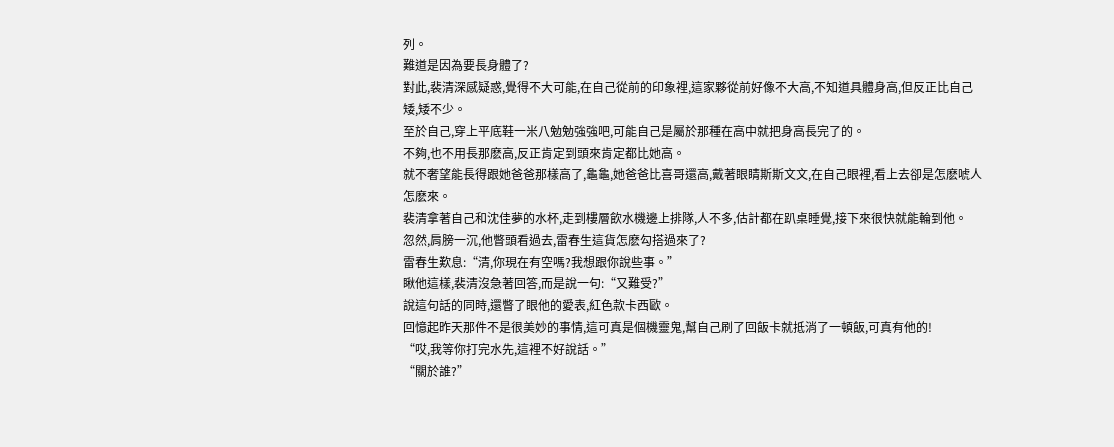列。
難道是因為要長身體了?
對此,裴清深感疑惑,覺得不大可能,在自己從前的印象裡,這家夥從前好像不大高,不知道具體身高,但反正比自己矮,矮不少。
至於自己,穿上平底鞋一米八勉勉強強吧,可能自己是屬於那種在高中就把身高長完了的。
不夠,也不用長那麽高,反正肯定到頭來肯定都比她高。
就不奢望能長得跟她爸爸那樣高了,龜龜,她爸爸比喜哥還高,戴著眼睛斯斯文文,在自己眼裡,看上去卻是怎麽唬人怎麽來。
裴清拿著自己和沈佳夢的水杯,走到樓層飲水機邊上排隊,人不多,估計都在趴桌睡覺,接下來很快就能輪到他。
忽然,肩膀一沉,他瞥頭看過去,雷春生這貨怎麽勾搭過來了?
雷春生歎息:“清,你現在有空嗎?我想跟你說些事。”
瞅他這樣,裴清沒急著回答,而是說一句:“又難受?”
說這句話的同時,還瞥了眼他的愛表,紅色款卡西歐。
回憶起昨天那件不是很美妙的事情,這可真是個機靈鬼,幫自己刷了回飯卡就抵消了一頓飯,可真有他的!
“哎,我等你打完水先,這裡不好說話。”
“關於誰?”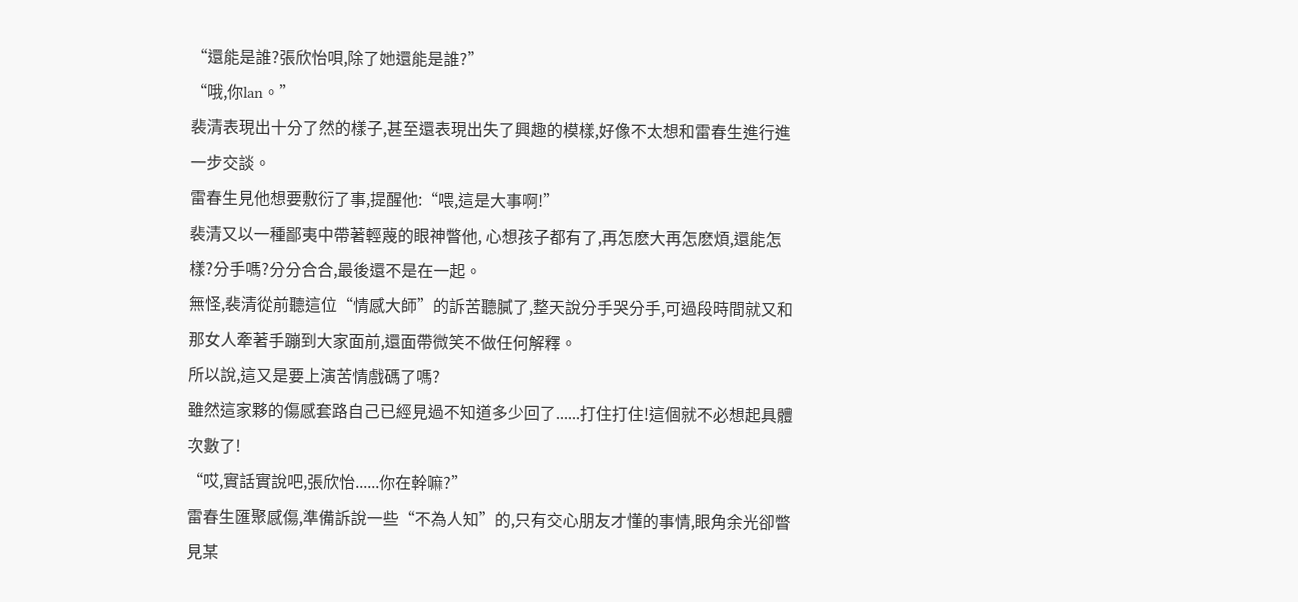“還能是誰?張欣怡唄,除了她還能是誰?”
“哦,你lan。”
裴清表現出十分了然的樣子,甚至還表現出失了興趣的模樣,好像不太想和雷春生進行進一步交談。
雷春生見他想要敷衍了事,提醒他:“喂,這是大事啊!”
裴清又以一種鄙夷中帶著輕蔑的眼神瞥他, 心想孩子都有了,再怎麽大再怎麽煩,還能怎樣?分手嗎?分分合合,最後還不是在一起。
無怪,裴清從前聽這位“情感大師”的訴苦聽膩了,整天說分手哭分手,可過段時間就又和那女人牽著手蹦到大家面前,還面帶微笑不做任何解釋。
所以說,這又是要上演苦情戲碼了嗎?
雖然這家夥的傷感套路自己已經見過不知道多少回了......打住打住!這個就不必想起具體次數了!
“哎,實話實說吧,張欣怡......你在幹嘛?”
雷春生匯聚感傷,準備訴說一些“不為人知”的,只有交心朋友才懂的事情,眼角余光卻瞥見某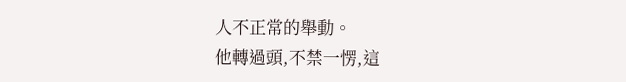人不正常的舉動。
他轉過頭,不禁一愣,這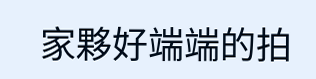家夥好端端的拍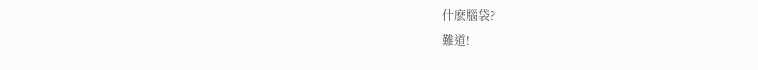什麽腦袋?
難道!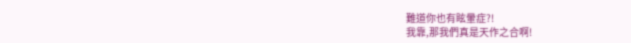難道你也有眩暈症?!
我靠,那我們真是天作之合啊!